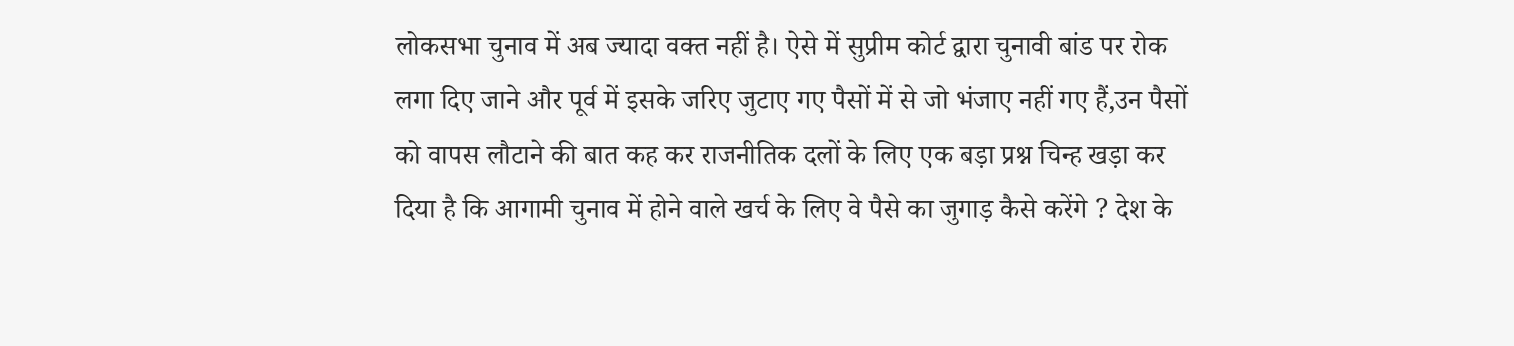लोकसभा चुनाव में अब ज्यादा वक्त नहीं है। ऐसे में सुप्रीम कोर्ट द्वारा चुनावी बांड पर रोक लगा दिए जाने और पूर्व में इसके जरिए जुटाए गए पैसों में से जो भंजाए नहीं गए हैं,उन पैसों को वापस लौटाने की बात कह कर राजनीतिक दलों के लिए एक बड़ा प्रश्न चिन्ह खड़ा कर दिया है कि आगामी चुनाव में होने वाले खर्च के लिए वे पैसे का जुगाड़ कैसे करेंगे ? देश के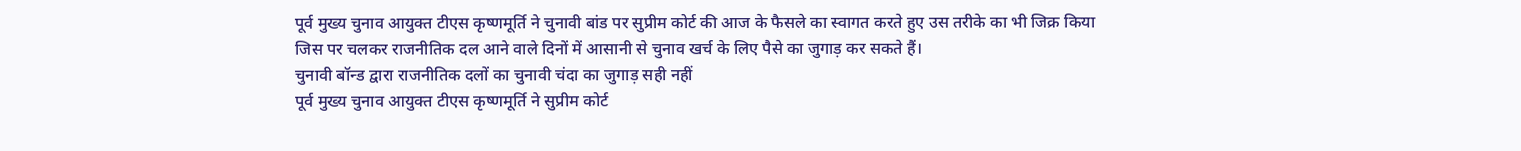पूर्व मुख्य चुनाव आयुक्त टीएस कृष्णमूर्ति ने चुनावी बांड पर सुप्रीम कोर्ट की आज के फैसले का स्वागत करते हुए उस तरीके का भी जिक्र किया जिस पर चलकर राजनीतिक दल आने वाले दिनों में आसानी से चुनाव खर्च के लिए पैसे का जुगाड़ कर सकते हैं।
चुनावी बॉन्ड द्वारा राजनीतिक दलों का चुनावी चंदा का जुगाड़ सही नहीं
पूर्व मुख्य चुनाव आयुक्त टीएस कृष्णमूर्ति ने सुप्रीम कोर्ट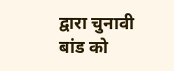द्वारा चुनावी बांड को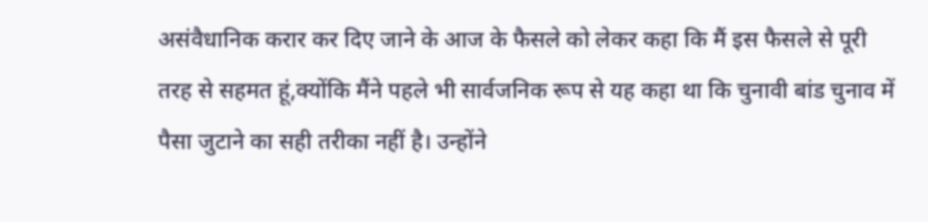असंवैधानिक करार कर दिए जाने के आज के फैसले को लेकर कहा कि मैं इस फैसले से पूरी तरह से सहमत हूं,क्योंकि मैंने पहले भी सार्वजनिक रूप से यह कहा था कि चुनावी बांड चुनाव में पैसा जुटाने का सही तरीका नहीं है। उन्होंने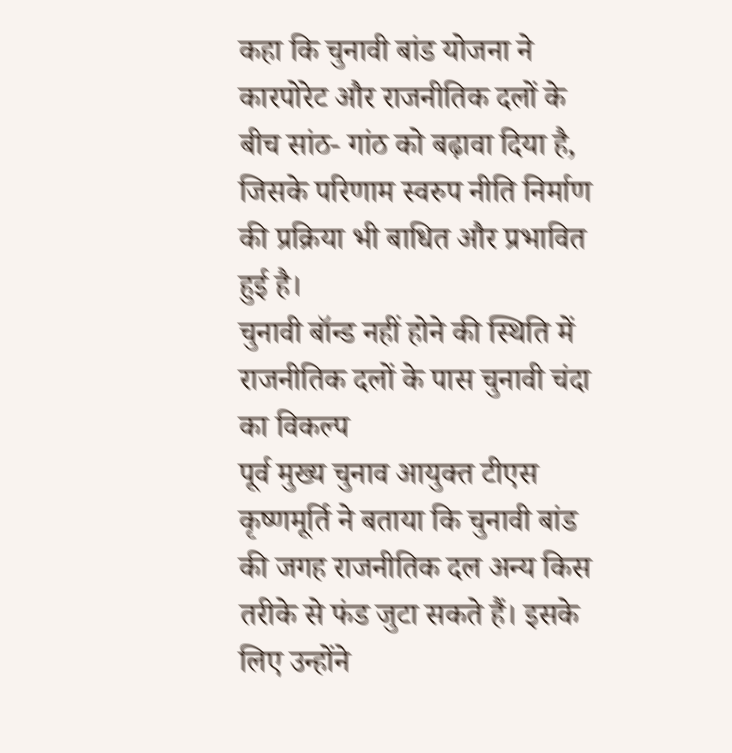कहा कि चुनावी बांड योजना ने कारपोरेट और राजनीतिक दलों के बीच सांठ- गांठ को बढ़ावा दिया है, जिसके परिणाम स्वरुप नीति निर्माण की प्रक्रिया भी बाधित और प्रभावित हुई है।
चुनावी बॉन्ड नहीं होने की स्थिति में राजनीतिक दलों के पास चुनावी चंदा का विकल्प
पूर्व मुख्य चुनाव आयुक्त टीएस कृष्णमूर्ति ने बताया कि चुनावी बांड की जगह राजनीतिक दल अन्य किस तरीके से फंड जुटा सकते हैं। इसके लिए उन्होंने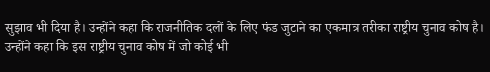सुझाव भी दिया है। उन्होंने कहा कि राजनीतिक दलों के लिए फंड जुटाने का एकमात्र तरीका राष्ट्रीय चुनाव कोष है। उन्होंने कहा कि इस राष्ट्रीय चुनाव कोष में जो कोई भी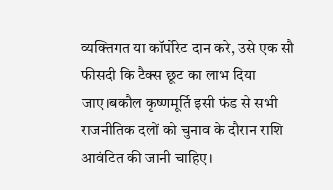व्यक्तिगत या कॉर्पोरेट दान करे, उसे एक सौ फीसदी कि टैक्स छूट का लाभ दिया जाए।बकौल कृष्णमूर्ति इसी फंड से सभी राजनीतिक दलों को चुनाव के दौरान राशि आवंटित की जानी चाहिए।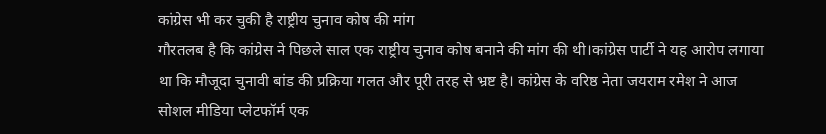कांग्रेस भी कर चुकी है राष्ट्रीय चुनाव कोष की मांग
गौरतलब है कि कांग्रेस ने पिछले साल एक राष्ट्रीय चुनाव कोष बनाने की मांग की थी।कांग्रेस पार्टी ने यह आरोप लगाया था कि मौजूदा चुनावी बांड की प्रक्रिया गलत और पूरी तरह से भ्रष्ट है। कांग्रेस के वरिष्ठ नेता जयराम रमेश ने आज सोशल मीडिया प्लेटफॉर्म एक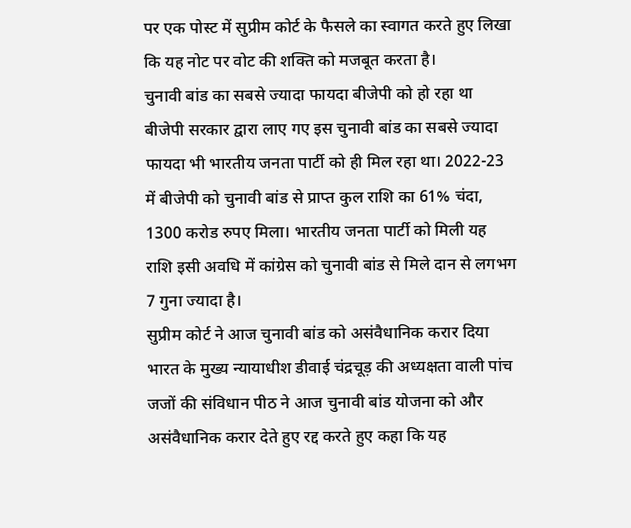पर एक पोस्ट में सुप्रीम कोर्ट के फैसले का स्वागत करते हुए लिखा कि यह नोट पर वोट की शक्ति को मजबूत करता है।
चुनावी बांड का सबसे ज्यादा फायदा बीजेपी को हो रहा था
बीजेपी सरकार द्वारा लाए गए इस चुनावी बांड का सबसे ज्यादा फायदा भी भारतीय जनता पार्टी को ही मिल रहा था। 2022-23 में बीजेपी को चुनावी बांड से प्राप्त कुल राशि का 61% चंदा, 1300 करोड रुपए मिला। भारतीय जनता पार्टी को मिली यह राशि इसी अवधि में कांग्रेस को चुनावी बांड से मिले दान से लगभग 7 गुना ज्यादा है।
सुप्रीम कोर्ट ने आज चुनावी बांड को असंवैधानिक करार दिया
भारत के मुख्य न्यायाधीश डीवाई चंद्रचूड़ की अध्यक्षता वाली पांच जजों की संविधान पीठ ने आज चुनावी बांड योजना को और असंवैधानिक करार देते हुए रद्द करते हुए कहा कि यह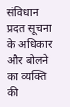संविधान प्रदत सूचना के अधिकार और बोलने का व्यक्ति की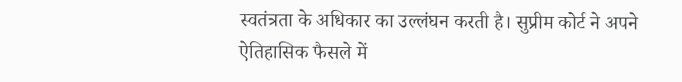स्वतंत्रता के अधिकार का उल्लंघन करती है। सुप्रीम कोर्ट ने अपने ऐतिहासिक फैसले में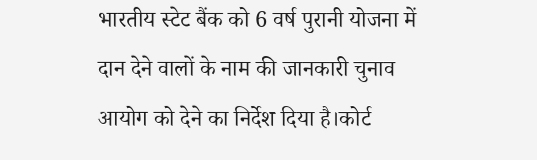भारतीय स्टेट बैंक को 6 वर्ष पुरानी योजना में दान देने वालों के नाम की जानकारी चुनाव आयोग को देने का निर्देश दिया है।कोर्ट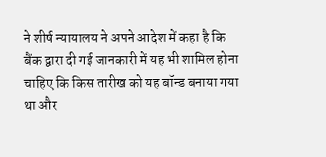ने शीर्ष न्यायालय ने अपने आदेश में कहा है कि बैंक द्वारा दी गई जानकारी में यह भी शामिल होना चाहिए कि किस तारीख को यह बॉन्ड बनाया गया था और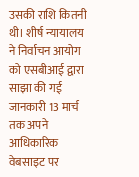उसकी राशि कितनी थी। शीर्ष न्यायालय ने निर्वाचन आयोग को एसबीआई द्वारा साझा की गई जानकारी 13 मार्च तक अपने आधिकारिक वेबसाइट पर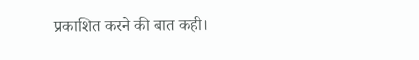प्रकाशित करने की बात कही।